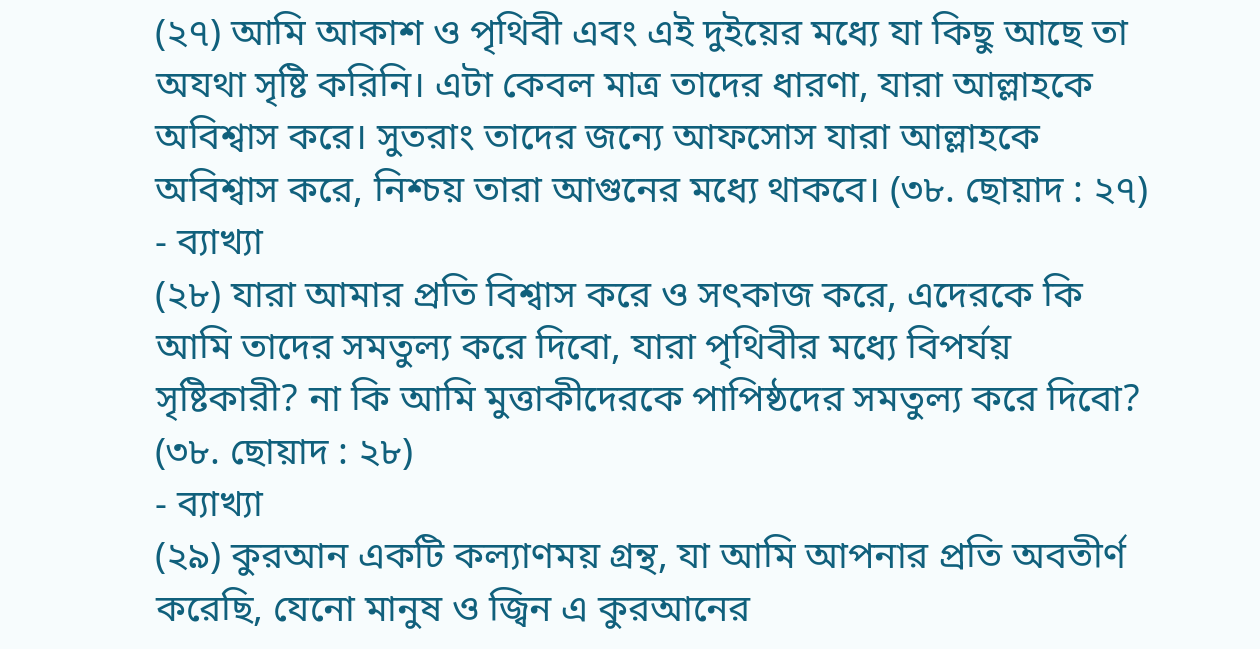(২৭) আমি আকাশ ও পৃথিবী এবং এই দুইয়ের মধ্যে যা কিছু আছে তা অযথা সৃষ্টি করিনি। এটা কেবল মাত্র তাদের ধারণা, যারা আল্লাহকে অবিশ্বাস করে। সুতরাং তাদের জন্যে আফসোস যারা আল্লাহকে অবিশ্বাস করে, নিশ্চয় তারা আগুনের মধ্যে থাকবে। (৩৮. ছোয়াদ : ২৭)
- ব্যাখ্যা
(২৮) যারা আমার প্রতি বিশ্বাস করে ও সৎকাজ করে, এদেরকে কি আমি তাদের সমতুল্য করে দিবো, যারা পৃথিবীর মধ্যে বিপর্যয় সৃষ্টিকারী? না কি আমি মুত্তাকীদেরকে পাপিষ্ঠদের সমতুল্য করে দিবো? (৩৮. ছোয়াদ : ২৮)
- ব্যাখ্যা
(২৯) কুরআন একটি কল্যাণময় গ্রন্থ, যা আমি আপনার প্রতি অবতীর্ণ করেছি, যেনো মানুষ ও জ্বিন এ কুরআনের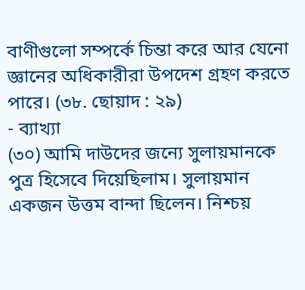বাণীগুলো সম্পর্কে চিন্তা করে আর যেনো জ্ঞানের অধিকারীরা উপদেশ গ্রহণ করতে পারে। (৩৮. ছোয়াদ : ২৯)
- ব্যাখ্যা
(৩০) আমি দাউদের জন্যে সুলায়মানকে পুত্র হিসেবে দিয়েছিলাম। সুলায়মান একজন উত্তম বান্দা ছিলেন। নিশ্চয়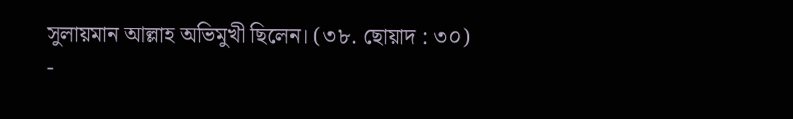সুলায়মান আল্লাহ অভিমুখী ছিলেন। (৩৮. ছোয়াদ : ৩০)
-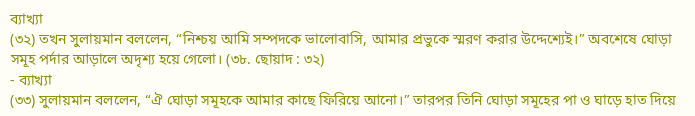ব্যাখ্যা
(৩২) তখন সুলায়মান বললেন, “নিশ্চয় আমি সম্পদকে ভালোবাসি, আমার প্রভুকে স্মরণ করার উদ্দেশ্যেই।” অবশেষে ঘোড়া সমূহ পর্দার আড়ালে অদৃশ্য হয়ে গেলো। (৩৮. ছোয়াদ : ৩২)
- ব্যাখ্যা
(৩৩) সুলায়মান বললেন, “ঐ ঘোড়া সমূহকে আমার কাছে ফিরিয়ে আনো।” তারপর তিনি ঘোড়া সমূহের পা ও ঘাড়ে হাত দিয়ে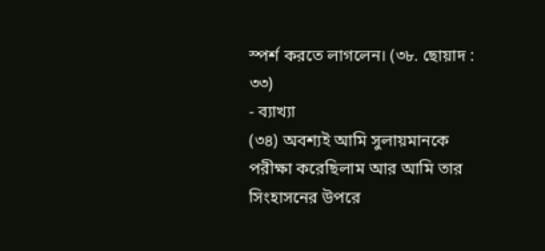স্পর্শ করতে লাগলেন। (৩৮. ছোয়াদ : ৩৩)
- ব্যাখ্যা
(৩৪) অবশ্যই আমি সুলায়মানকে পরীক্ষা করেছিলাম আর আমি তার সিংহাসনের উপরে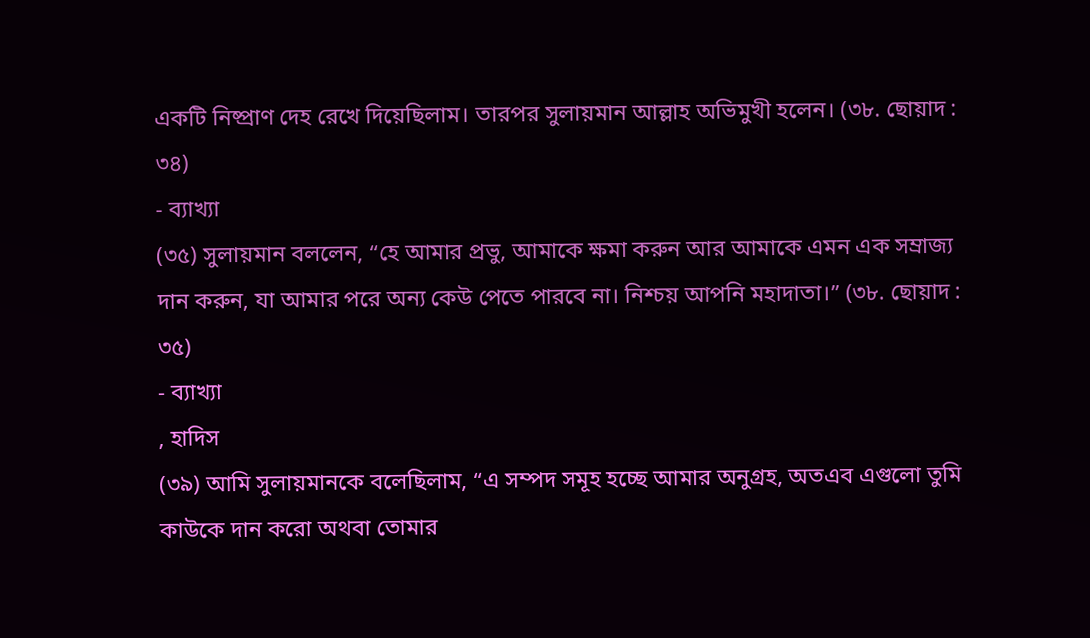একটি নিষ্প্রাণ দেহ রেখে দিয়েছিলাম। তারপর সুলায়মান আল্লাহ অভিমুখী হলেন। (৩৮. ছোয়াদ : ৩৪)
- ব্যাখ্যা
(৩৫) সুলায়মান বললেন, “হে আমার প্রভু, আমাকে ক্ষমা করুন আর আমাকে এমন এক সম্রাজ্য দান করুন, যা আমার পরে অন্য কেউ পেতে পারবে না। নিশ্চয় আপনি মহাদাতা।” (৩৮. ছোয়াদ : ৩৫)
- ব্যাখ্যা
, হাদিস
(৩৯) আমি সুলায়মানকে বলেছিলাম, “এ সম্পদ সমূহ হচ্ছে আমার অনুগ্রহ, অতএব এগুলো তুমি কাউকে দান করো অথবা তোমার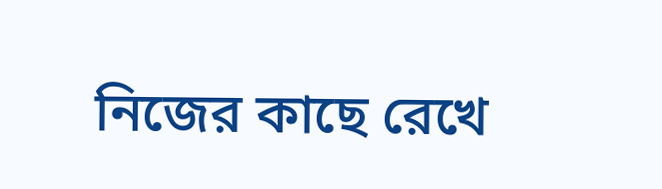নিজের কাছে রেখে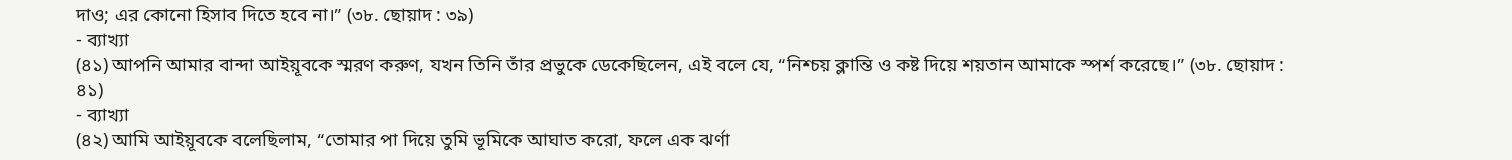দাও; এর কোনো হিসাব দিতে হবে না।” (৩৮. ছোয়াদ : ৩৯)
- ব্যাখ্যা
(৪১) আপনি আমার বান্দা আইয়ূবকে স্মরণ করুণ, যখন তিনি তাঁর প্রভুকে ডেকেছিলেন, এই বলে যে, “নিশ্চয় ক্লান্তি ও কষ্ট দিয়ে শয়তান আমাকে স্পর্শ করেছে।” (৩৮. ছোয়াদ : ৪১)
- ব্যাখ্যা
(৪২) আমি আইয়ূবকে বলেছিলাম, “তোমার পা দিয়ে তুমি ভূমিকে আঘাত করো, ফলে এক ঝর্ণা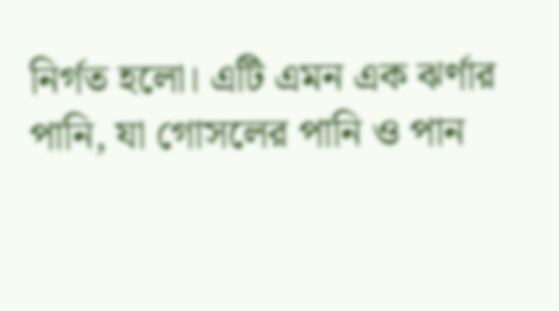নির্গত হলো। এটি এমন এক ঝর্ণার পানি, যা গোসলের পানি ও পান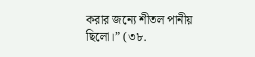করার জন্যে শীতল পানীয় ছিলো।” (৩৮.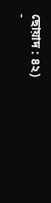ছোয়াদ : ৪২)
-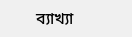ব্যাখ্যা